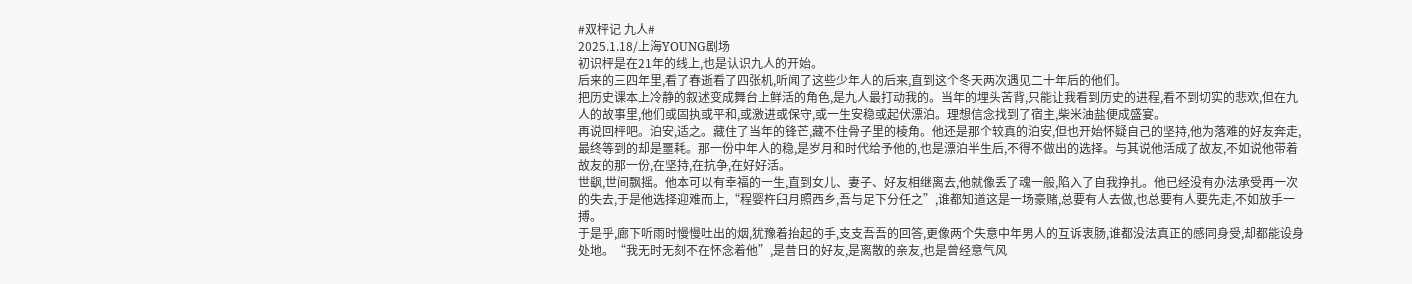#双枰记 九人#
2025.1.18/上海YOUNG剧场
初识枰是在21年的线上,也是认识九人的开始。
后来的三四年里,看了春逝看了四张机,听闻了这些少年人的后来,直到这个冬天两次遇见二十年后的他们。
把历史课本上冷静的叙述变成舞台上鲜活的角色,是九人最打动我的。当年的埋头苦背,只能让我看到历史的进程,看不到切实的悲欢,但在九人的故事里,他们或固执或平和,或激进或保守,或一生安稳或起伏漂泊。理想信念找到了宿主,柴米油盐便成盛宴。
再说回枰吧。泊安,适之。藏住了当年的锋芒,藏不住骨子里的棱角。他还是那个较真的泊安,但也开始怀疑自己的坚持,他为落难的好友奔走,最终等到的却是噩耗。那一份中年人的稳,是岁月和时代给予他的,也是漂泊半生后,不得不做出的选择。与其说他活成了故友,不如说他带着故友的那一份,在坚持,在抗争,在好好活。
世飖,世间飘摇。他本可以有幸福的一生,直到女儿、妻子、好友相继离去,他就像丢了魂一般,陷入了自我挣扎。他已经没有办法承受再一次的失去,于是他选择迎难而上,“程婴杵臼月照西乡,吾与足下分任之”,谁都知道这是一场豪赌,总要有人去做,也总要有人要先走,不如放手一搏。
于是乎,廊下听雨时慢慢吐出的烟,犹豫着抬起的手,支支吾吾的回答,更像两个失意中年男人的互诉衷肠,谁都没法真正的感同身受,却都能设身处地。“我无时无刻不在怀念着他”,是昔日的好友,是离散的亲友,也是曾经意气风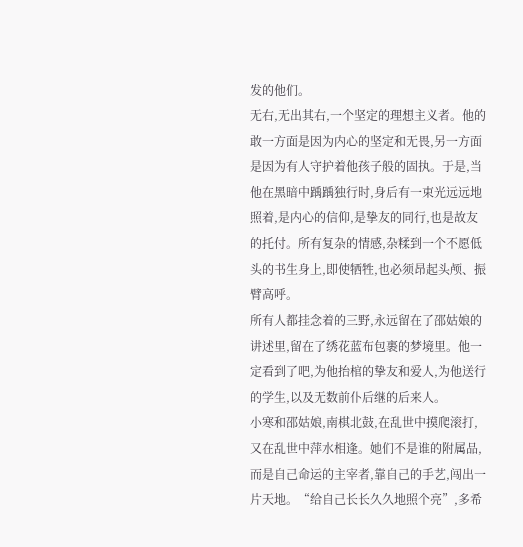发的他们。
无右,无出其右,一个坚定的理想主义者。他的敢一方面是因为内心的坚定和无畏,另一方面是因为有人守护着他孩子般的固执。于是,当他在黑暗中踽踽独行时,身后有一束光远远地照着,是内心的信仰,是挚友的同行,也是故友的托付。所有复杂的情感,杂糅到一个不愿低头的书生身上,即使牺牲,也必须昂起头颅、振臂高呼。
所有人都挂念着的三野,永远留在了邵姑娘的讲述里,留在了绣花蓝布包裹的梦境里。他一定看到了吧,为他抬棺的挚友和爱人,为他送行的学生,以及无数前仆后继的后来人。
小寒和邵姑娘,南棋北鼓,在乱世中摸爬滚打,又在乱世中萍水相逢。她们不是谁的附属品,而是自己命运的主宰者,靠自己的手艺,闯出一片天地。“给自己长长久久地照个亮”,多希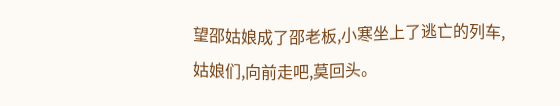望邵姑娘成了邵老板,小寒坐上了逃亡的列车,姑娘们,向前走吧,莫回头。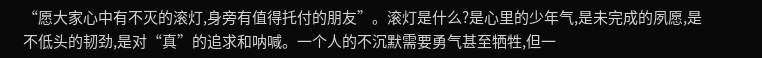“愿大家心中有不灭的滚灯,身旁有值得托付的朋友”。滚灯是什么?是心里的少年气,是未完成的夙愿,是不低头的韧劲,是对“真”的追求和呐喊。一个人的不沉默需要勇气甚至牺牲,但一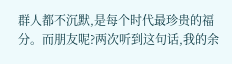群人都不沉默,是每个时代最珍贵的福分。而朋友呢?两次听到这句话,我的余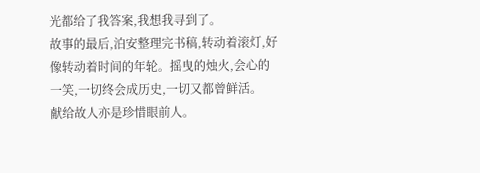光都给了我答案,我想我寻到了。
故事的最后,泊安整理完书稿,转动着滚灯,好像转动着时间的年轮。摇曳的烛火,会心的一笑,一切终会成历史,一切又都曾鲜活。
献给故人亦是珍惜眼前人。